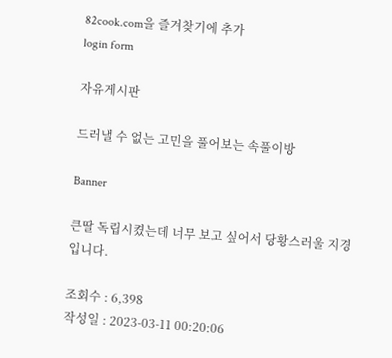82cook.com을 즐겨찾기에 추가
login form

자유게시판

드러낼 수 없는 고민을 풀어보는 속풀이방

Banner

큰딸 독립시켰는데 너무 보고 싶어서 당황스러울 지경입니다.

조회수 : 6,398
작성일 : 2023-03-11 00:20:06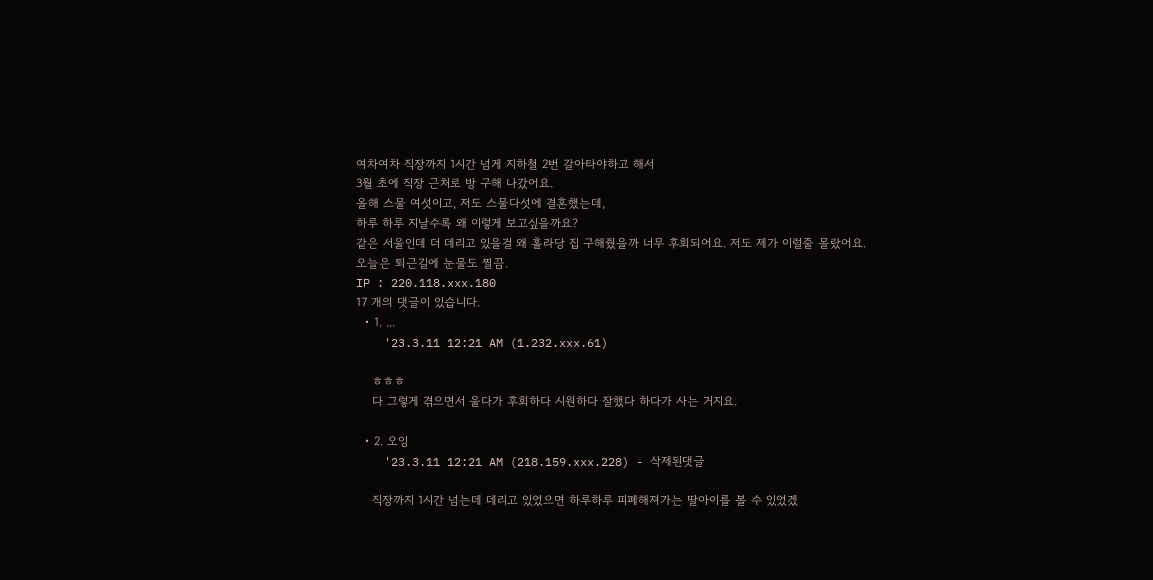여차여차 직장까지 1시간 넘게 지하철 2번 갈아타야하고 해서
3월 초에 직장 근처로 방 구해 나갔어요.
올해 스물 여섯이고, 저도 스물다섯에 결혼했는데,
하루 하루 지날수록 왜 이렇게 보고싶을까요?
같은 서울인데 더 데리고 있을걸 왜 홀라당 집 구해줬을까 너무 후회되어요. 저도 제가 이럴줄 몰랐어요.
오늘은 퇴근길에 눈물도 찔끔.
IP : 220.118.xxx.180
17 개의 댓글이 있습니다.
  • 1. ...
    '23.3.11 12:21 AM (1.232.xxx.61)

    ㅎㅎㅎ
    다 그렇게 겪으면서 울다가 후회하다 시원하다 잘했다 하다가 사는 거지요.

  • 2. 오잉
    '23.3.11 12:21 AM (218.159.xxx.228) - 삭제된댓글

    직장까지 1시간 넘는데 데리고 있었으면 하루하루 피폐해져가는 딸아이를 볼 수 있었겠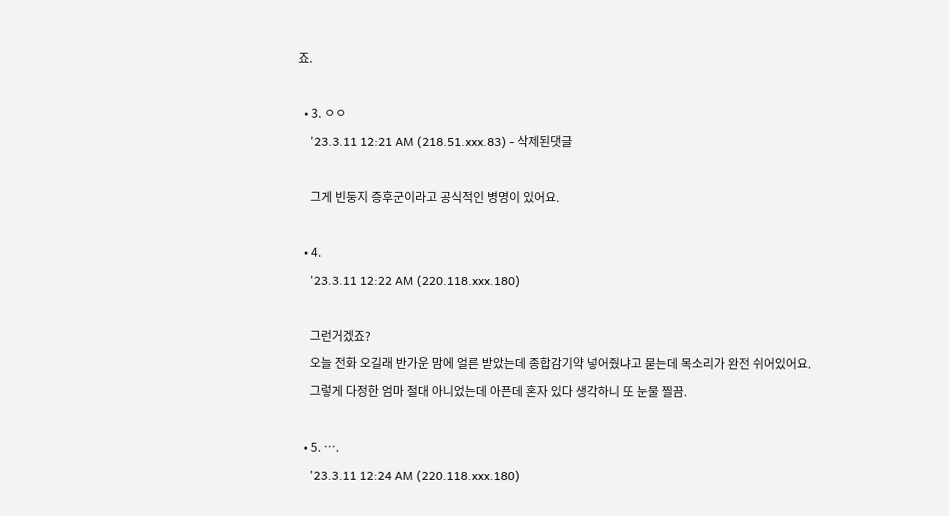죠.

  • 3. ㅇㅇ
    '23.3.11 12:21 AM (218.51.xxx.83) - 삭제된댓글

    그게 빈둥지 증후군이라고 공식적인 병명이 있어요.

  • 4.
    '23.3.11 12:22 AM (220.118.xxx.180)

    그런거겠죠?
    오늘 전화 오길래 반가운 맘에 얼른 받았는데 종합감기약 넣어줬냐고 묻는데 목소리가 완전 쉬어있어요.
    그렇게 다정한 엄마 절대 아니었는데 아픈데 혼자 있다 생각하니 또 눈물 찔끔.

  • 5. ….
    '23.3.11 12:24 AM (220.118.xxx.180)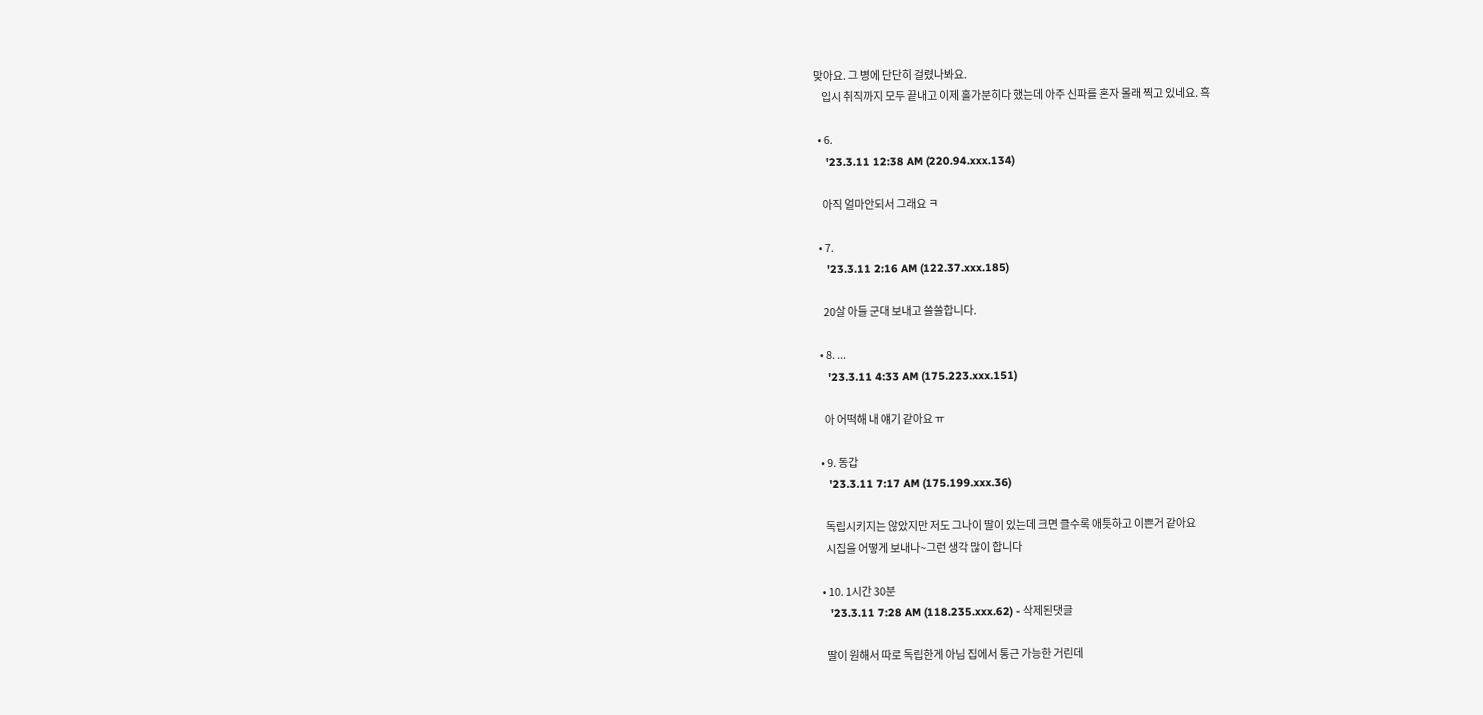맞아요. 그 병에 단단히 걸렸나봐요.
    입시 취직까지 모두 끝내고 이제 홀가분히다 했는데 아주 신파를 혼자 몰래 찍고 있네요. 흑

  • 6.
    '23.3.11 12:38 AM (220.94.xxx.134)

    아직 얼마안되서 그래요 ㅋ

  • 7.
    '23.3.11 2:16 AM (122.37.xxx.185)

    20살 아들 군대 보내고 쓸쓸합니다.

  • 8. ...
    '23.3.11 4:33 AM (175.223.xxx.151)

    아 어떡해 내 얘기 같아요 ㅠ

  • 9. 동갑
    '23.3.11 7:17 AM (175.199.xxx.36)

    독립시키지는 않았지만 저도 그나이 딸이 있는데 크면 클수록 애틋하고 이쁜거 같아요
    시집을 어떻게 보내나~그런 생각 많이 합니다

  • 10. 1시간 30분
    '23.3.11 7:28 AM (118.235.xxx.62) - 삭제된댓글

    딸이 원해서 따로 독립한게 아님 집에서 통근 가능한 거린데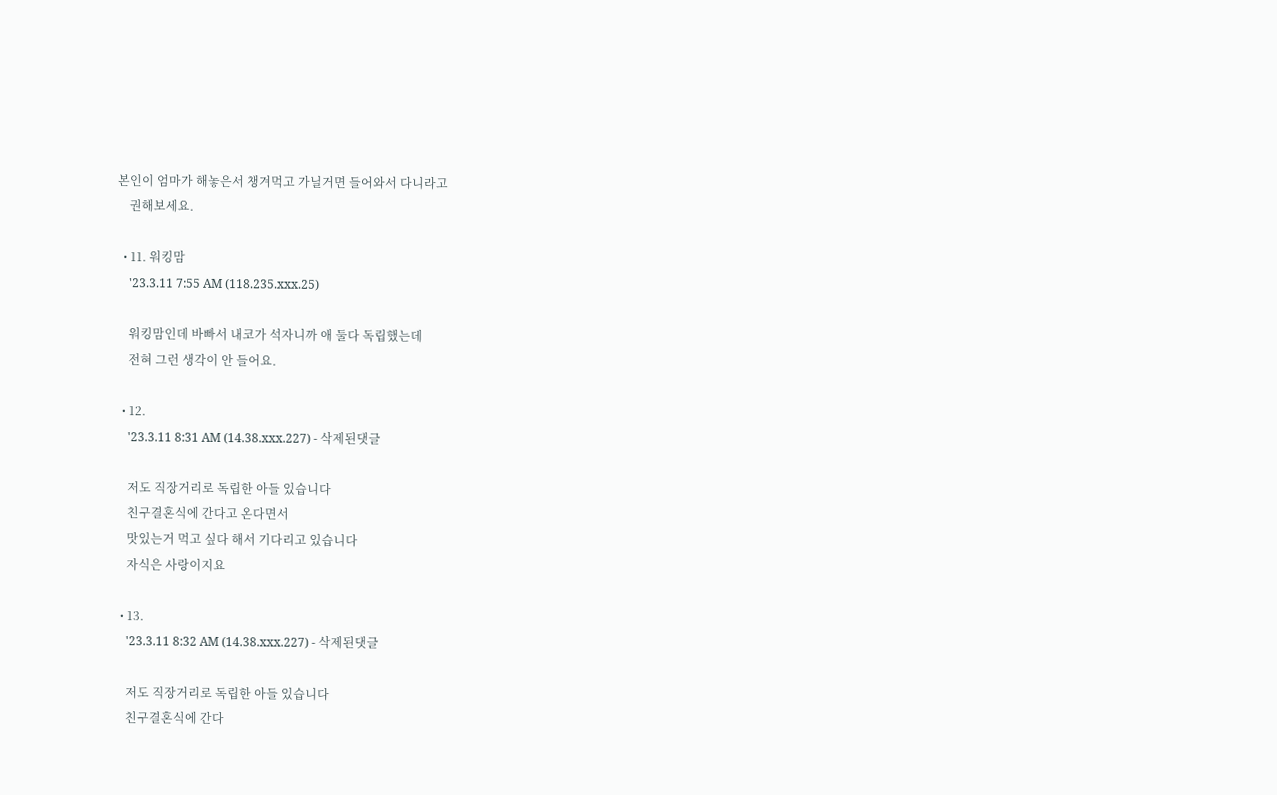본인이 엄마가 해놓은서 챙겨먹고 가닐거면 들어와서 다니라고
    권해보세요.

  • 11. 워킹맘
    '23.3.11 7:55 AM (118.235.xxx.25)

    워킹맘인데 바빠서 내코가 석자니까 애 둘다 독립했는데
    전혀 그런 생각이 안 들어요.

  • 12.
    '23.3.11 8:31 AM (14.38.xxx.227) - 삭제된댓글

    저도 직장거리로 독립한 아들 있습니다
    친구결혼식에 간다고 온다면서
    맛있는거 먹고 싶다 해서 기다리고 있습니다
    자식은 사랑이지요

  • 13.
    '23.3.11 8:32 AM (14.38.xxx.227) - 삭제된댓글

    저도 직장거리로 독립한 아들 있습니다
    친구결혼식에 간다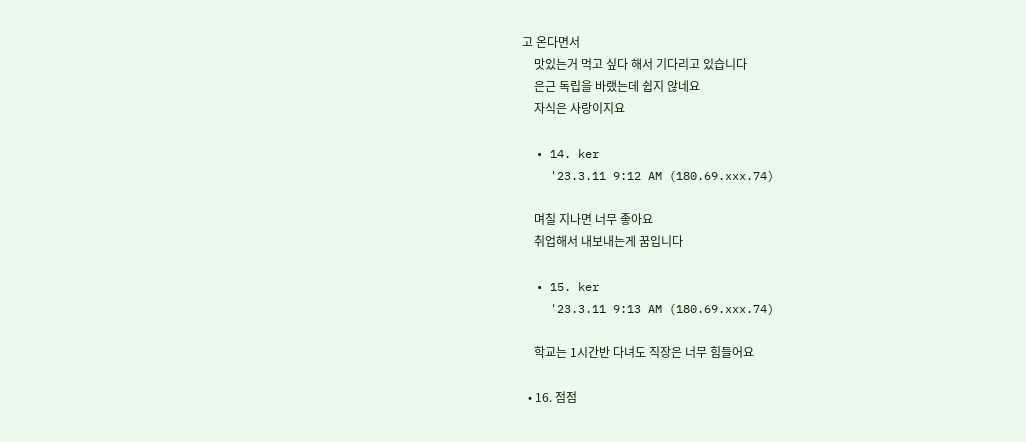고 온다면서
    맛있는거 먹고 싶다 해서 기다리고 있습니다
    은근 독립을 바랬는데 쉽지 않네요
    자식은 사랑이지요

  • 14. ker
    '23.3.11 9:12 AM (180.69.xxx.74)

    며칠 지나면 너무 좋아요
    취업해서 내보내는게 꿈입니다

  • 15. ker
    '23.3.11 9:13 AM (180.69.xxx.74)

    학교는 1시간반 다녀도 직장은 너무 힘들어요

  • 16. 점점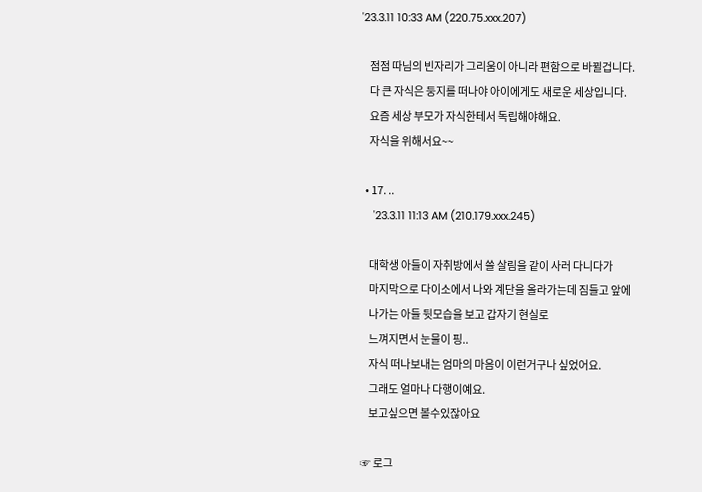'23.3.11 10:33 AM (220.75.xxx.207)

    점점 따님의 빈자리가 그리움이 아니라 편함으로 바뀔겁니다.
    다 큰 자식은 둥지를 떠나야 아이에게도 새로운 세상입니다.
    요즘 세상 부모가 자식한테서 독립해야해요.
    자식을 위해서요~~

  • 17. ..
    '23.3.11 11:13 AM (210.179.xxx.245)

    대학생 아들이 자취방에서 쓸 살림을 같이 사러 다니다가
    마지막으로 다이소에서 나와 계단을 올라가는데 짐들고 앞에
    나가는 아들 뒷모습을 보고 갑자기 현실로
    느껴지면서 눈물이 핑..
    자식 떠나보내는 엄마의 마음이 이런거구나 싶었어요.
    그래도 얼마나 다행이예요.
    보고싶으면 볼수있잖아요

☞ 로그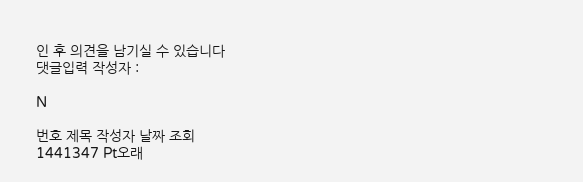인 후 의견을 남기실 수 있습니다
댓글입력 작성자 :

N

번호 제목 작성자 날짜 조회
1441347 Pt오래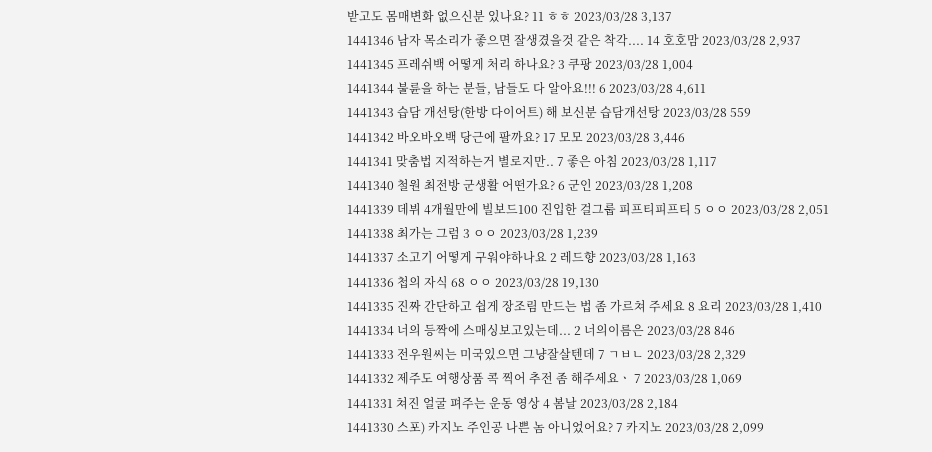받고도 몸매변화 없으신분 있나요? 11 ㅎㅎ 2023/03/28 3,137
1441346 남자 목소리가 좋으면 잘생겼을것 같은 착각.... 14 호호맘 2023/03/28 2,937
1441345 프레쉬백 어떻게 처리 하나요? 3 쿠팡 2023/03/28 1,004
1441344 불륜을 하는 분들, 남들도 다 알아요!!! 6 2023/03/28 4,611
1441343 습담 개선탕(한방 다이어트) 해 보신분 습담개선탕 2023/03/28 559
1441342 바오바오백 당근에 팔까요? 17 모모 2023/03/28 3,446
1441341 맞춤법 지적하는거 별로지만.. 7 좋은 아침 2023/03/28 1,117
1441340 철원 최전방 군생활 어떤가요? 6 군인 2023/03/28 1,208
1441339 데뷔 4개월만에 빌보드100 진입한 걸그룹 피프티피프티 5 ㅇㅇ 2023/03/28 2,051
1441338 최가는 그럼 3 ㅇㅇ 2023/03/28 1,239
1441337 소고기 어떻게 구워야하나요 2 레드향 2023/03/28 1,163
1441336 첩의 자식 68 ㅇㅇ 2023/03/28 19,130
1441335 진짜 간단하고 쉽게 장조림 만드는 법 좀 가르쳐 주세요 8 요리 2023/03/28 1,410
1441334 너의 등짝에 스매싱보고있는데... 2 너의이름은 2023/03/28 846
1441333 전우원씨는 미국있으면 그냥잘살텐데 7 ㄱㅂㄴ 2023/03/28 2,329
1441332 제주도 여행상품 콕 찍어 추전 좀 해주세요ㆍ 7 2023/03/28 1,069
1441331 쳐진 얼굴 펴주는 운동 영상 4 봄날 2023/03/28 2,184
1441330 스포) 카지노 주인공 나쁜 놈 아니었어요? 7 카지노 2023/03/28 2,099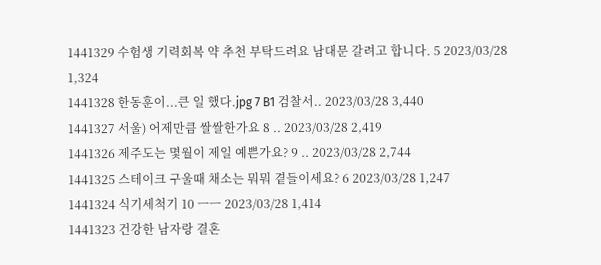1441329 수험생 기력회복 약 추천 부탁드려요 남대문 갈려고 합니다. 5 2023/03/28 1,324
1441328 한동훈이...큰 일 했다.jpg 7 B1 검찰서.. 2023/03/28 3,440
1441327 서울) 어제만큼 쌀쌀한가요 8 .. 2023/03/28 2,419
1441326 제주도는 몇월이 제일 예쁜가요? 9 .. 2023/03/28 2,744
1441325 스테이크 구울때 채소는 뭐뭐 곁들이세요? 6 2023/03/28 1,247
1441324 식기세척기 10 ㅡㅡ 2023/03/28 1,414
1441323 건강한 남자랑 결혼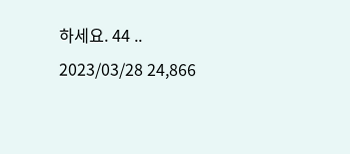하세요. 44 .. 2023/03/28 24,866